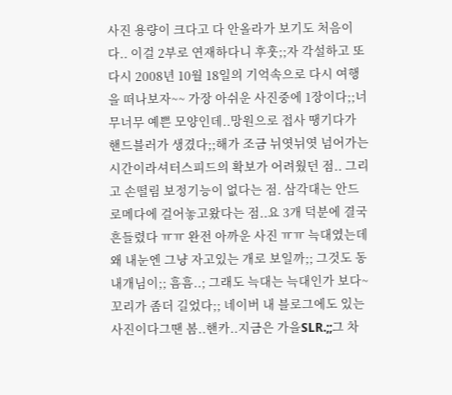사진 용량이 크다고 다 안올라가 보기도 처음이다.. 이걸 2부로 연재하다니 후훗;;자 각설하고 또 다시 2008년 10월 18일의 기억속으로 다시 여행을 떠나보자~~ 가장 아쉬운 사진중에 1장이다;;너무너무 예쁜 모양인데..망원으로 접사 땡기다가 핸드블러가 생겼다;;해가 조금 뉘엿뉘엿 넘어가는 시간이라셔터스피드의 확보가 어려웠던 점.. 그리고 손떨림 보정기능이 없다는 점. 삼각대는 안드로메다에 걸어놓고왔다는 점..요 3개 덕분에 결국 흔들렸다 ㅠㅠ 완전 아까운 사진 ㅠㅠ 늑대였는데 왜 내눈엔 그냥 자고있는 개로 보일까;; 그것도 동내개님이;; 흠흠..; 그래도 늑대는 늑대인가 보다~꼬리가 좀더 길었다;; 네이버 내 블로그에도 있는 사진이다그땐 봄..핸카..지금은 가을SLR.;;그 차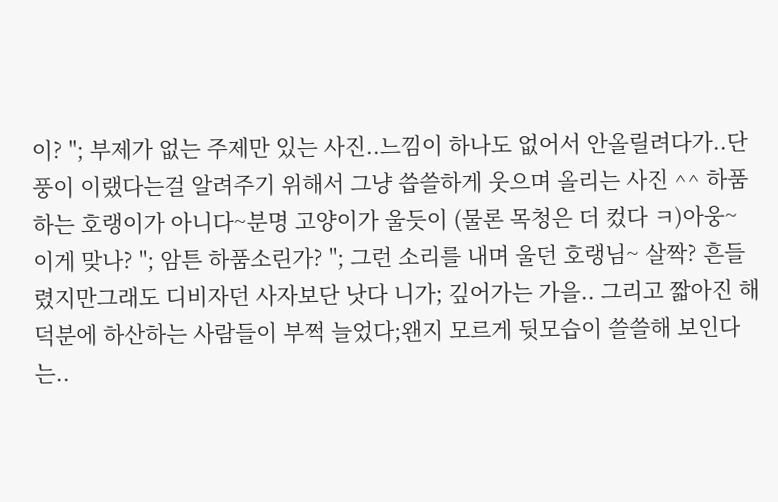이? ''; 부제가 없는 주제만 있는 사진..느낌이 하나도 없어서 안올릴려다가..단풍이 이랬다는걸 알려주기 위해서 그냥 씁쓸하게 웃으며 올리는 사진 ^^ 하품하는 호랭이가 아니다~분명 고양이가 울듯이 (물론 목청은 더 컸다 ㅋ)아웅~ 이게 맞나? ''; 암튼 하품소린가? ''; 그런 소리를 내며 울던 호랭님~ 살짝? 흔들렸지만그래도 디비자던 사자보단 낫다 니가; 깊어가는 가을.. 그리고 짧아진 해 덕분에 하산하는 사람들이 부쩍 늘었다;왠지 모르게 뒷모습이 쓸쓸해 보인다는..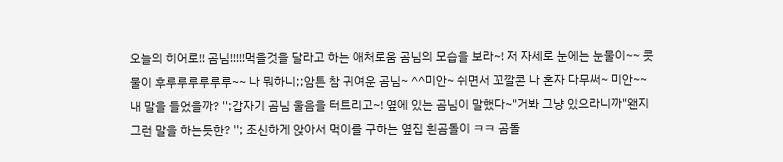오늘의 히어로!! 곰님!!!!!먹을것을 달라고 하는 애처로움 곰님의 모습을 보라~! 저 자세로 눈에는 눈물이~~ 콧물이 후루루루루루루~~ 나 뭐하니;;암튼 참 귀여운 곰님~ ^^미안~ 쉬면서 꼬깔콘 나 혼자 다무써~ 미안~~ 내 말을 들었을까? '';갑자기 곰님 울음을 터트리고~! 옆에 있는 곰님이 말했다~"거봐 그냥 있으라니까"왠지 그런 말을 하는듯한? ''; 조신하게 앉아서 먹이를 구하는 옆집 흰곰돌이 ㅋㅋ 곰돌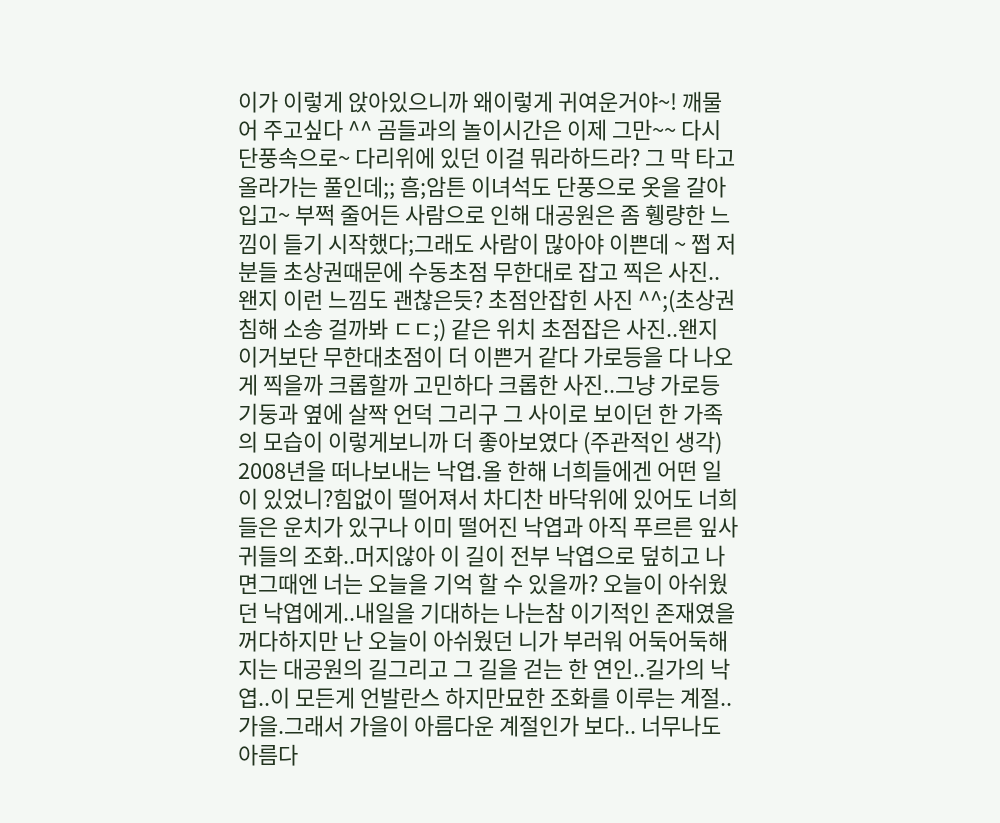이가 이렇게 앉아있으니까 왜이렇게 귀여운거야~! 깨물어 주고싶다 ^^ 곰들과의 놀이시간은 이제 그만~~ 다시 단풍속으로~ 다리위에 있던 이걸 뭐라하드라? 그 막 타고 올라가는 풀인데;; 흠;암튼 이녀석도 단풍으로 옷을 갈아입고~ 부쩍 줄어든 사람으로 인해 대공원은 좀 휑량한 느낌이 들기 시작했다;그래도 사람이 많아야 이쁜데 ~ 쩝 저분들 초상권때문에 수동초점 무한대로 잡고 찍은 사진..왠지 이런 느낌도 괜찮은듯? 초점안잡힌 사진 ^^;(초상권 침해 소송 걸까봐 ㄷㄷ;) 같은 위치 초점잡은 사진..왠지 이거보단 무한대초점이 더 이쁜거 같다 가로등을 다 나오게 찍을까 크롭할까 고민하다 크롭한 사진..그냥 가로등 기둥과 옆에 살짝 언덕 그리구 그 사이로 보이던 한 가족의 모습이 이렇게보니까 더 좋아보였다 (주관적인 생각) 2008년을 떠나보내는 낙엽.올 한해 너희들에겐 어떤 일이 있었니?힘없이 떨어져서 차디찬 바닥위에 있어도 너희들은 운치가 있구나 이미 떨어진 낙엽과 아직 푸르른 잎사귀들의 조화..머지않아 이 길이 전부 낙엽으로 덮히고 나면그때엔 너는 오늘을 기억 할 수 있을까? 오늘이 아쉬웠던 낙엽에게..내일을 기대하는 나는참 이기적인 존재였을꺼다하지만 난 오늘이 아쉬웠던 니가 부러워 어둑어둑해지는 대공원의 길그리고 그 길을 걷는 한 연인..길가의 낙엽..이 모든게 언발란스 하지만묘한 조화를 이루는 계절.. 가을.그래서 가을이 아름다운 계절인가 보다.. 너무나도 아름다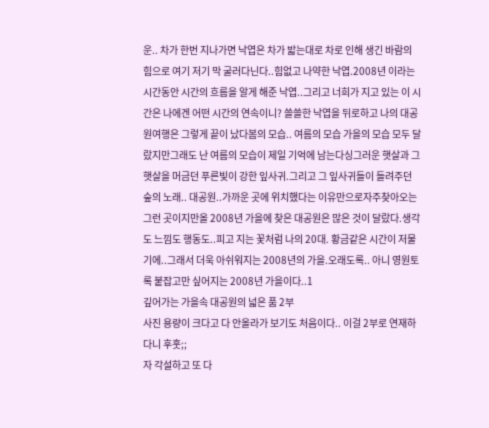운.. 차가 한번 지나가면 낙엽은 차가 밟는대로 차로 인해 생긴 바람의 힘으로 여기 저기 막 굴러다닌다..힘없고 나약한 낙엽.2008년 이라는 시간동안 시간의 흐름을 알게 해준 낙엽..그리고 너희가 지고 있는 이 시간은 나에겐 어떤 시간의 연속이니? 쓸쓸한 낙엽을 뒤로하고 나의 대공원여행은 그렇게 끝이 났다봄의 모습.. 여름의 모습 가을의 모습 모두 달랐지만그래도 난 여름의 모습이 제일 기억에 남는다싱그러운 햇살과 그 햇살을 머금던 푸른빛이 강한 잎사귀.그리고 그 잎사귀들이 들려주던 숲의 노래.. 대공원..가까운 곳에 위치했다는 이유만으로자주찾아오는 그런 곳이지만올 2008년 가을에 찾은 대공원은 많은 것이 달랐다.생각도 느낌도 행동도..피고 지는 꽃처럼 나의 20대. 황금같은 시간이 저물기에..그래서 더욱 아쉬워지는 2008년의 가을.오래도록.. 아니 영원토록 붙잡고만 싶어지는 2008년 가을이다..1
깊어가는 가을속 대공원의 넓은 품 2부
사진 용량이 크다고 다 안올라가 보기도 처음이다.. 이걸 2부로 연재하다니 후훗;;
자 각설하고 또 다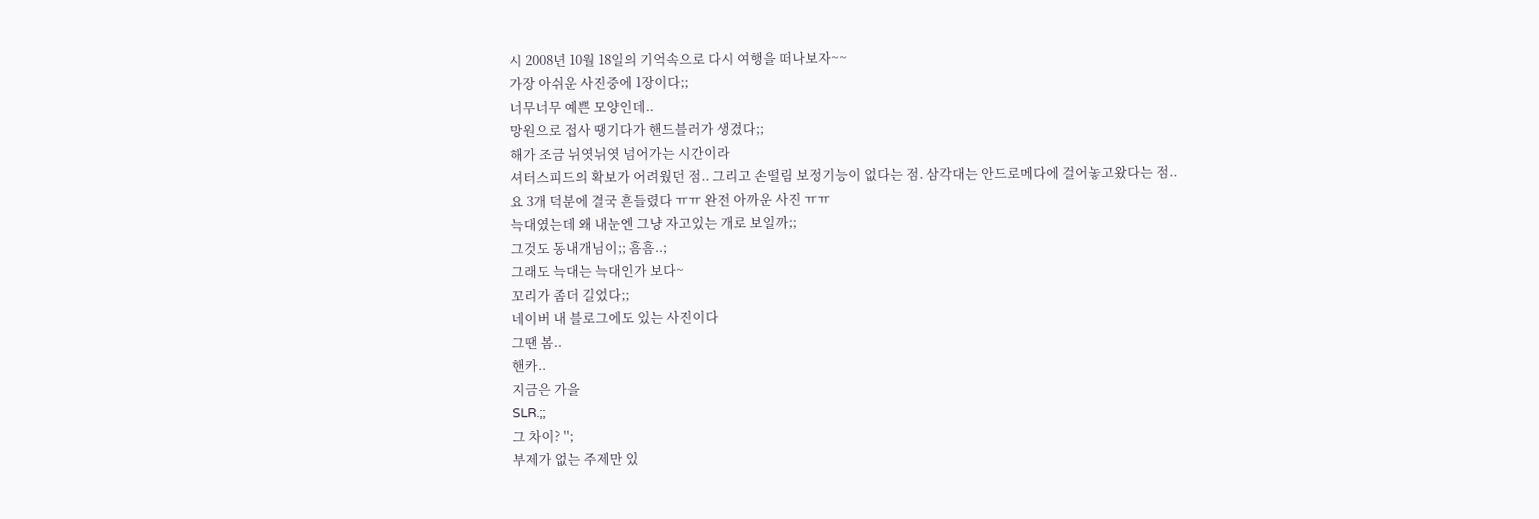시 2008년 10월 18일의 기억속으로 다시 여행을 떠나보자~~
가장 아쉬운 사진중에 1장이다;;
너무너무 예쁜 모양인데..
망원으로 접사 땡기다가 핸드블러가 생겼다;;
해가 조금 뉘엿뉘엿 넘어가는 시간이라
셔터스피드의 확보가 어려웠던 점.. 그리고 손떨림 보정기능이 없다는 점. 삼각대는 안드로메다에 걸어놓고왔다는 점..
요 3개 덕분에 결국 흔들렸다 ㅠㅠ 완전 아까운 사진 ㅠㅠ
늑대였는데 왜 내눈엔 그냥 자고있는 개로 보일까;;
그것도 동내개님이;; 흠흠..;
그래도 늑대는 늑대인가 보다~
꼬리가 좀더 길었다;;
네이버 내 블로그에도 있는 사진이다
그땐 봄..
핸카..
지금은 가을
SLR.;;
그 차이? '';
부제가 없는 주제만 있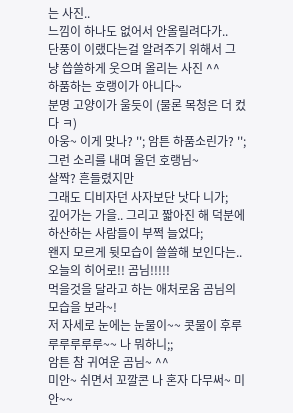는 사진..
느낌이 하나도 없어서 안올릴려다가..
단풍이 이랬다는걸 알려주기 위해서 그냥 씁쓸하게 웃으며 올리는 사진 ^^
하품하는 호랭이가 아니다~
분명 고양이가 울듯이 (물론 목청은 더 컸다 ㅋ)
아웅~ 이게 맞나? ''; 암튼 하품소린가? ''; 그런 소리를 내며 울던 호랭님~
살짝? 흔들렸지만
그래도 디비자던 사자보단 낫다 니가;
깊어가는 가을.. 그리고 짧아진 해 덕분에 하산하는 사람들이 부쩍 늘었다;
왠지 모르게 뒷모습이 쓸쓸해 보인다는..
오늘의 히어로!! 곰님!!!!!
먹을것을 달라고 하는 애처로움 곰님의 모습을 보라~!
저 자세로 눈에는 눈물이~~ 콧물이 후루루루루루루~~ 나 뭐하니;;
암튼 참 귀여운 곰님~ ^^
미안~ 쉬면서 꼬깔콘 나 혼자 다무써~ 미안~~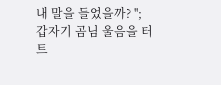내 말을 들었을까? '';
갑자기 곰님 울음을 터트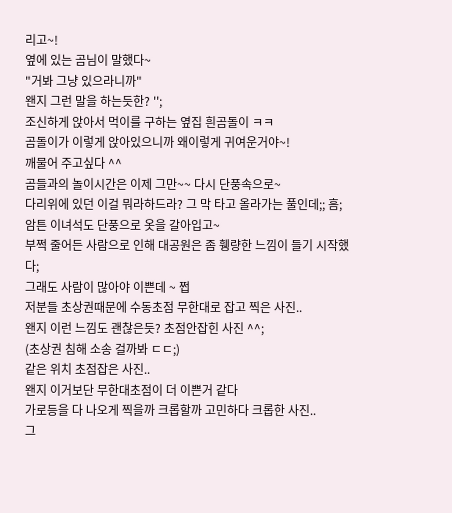리고~!
옆에 있는 곰님이 말했다~
"거봐 그냥 있으라니까"
왠지 그런 말을 하는듯한? '';
조신하게 앉아서 먹이를 구하는 옆집 흰곰돌이 ㅋㅋ
곰돌이가 이렇게 앉아있으니까 왜이렇게 귀여운거야~!
깨물어 주고싶다 ^^
곰들과의 놀이시간은 이제 그만~~ 다시 단풍속으로~
다리위에 있던 이걸 뭐라하드라? 그 막 타고 올라가는 풀인데;; 흠;
암튼 이녀석도 단풍으로 옷을 갈아입고~
부쩍 줄어든 사람으로 인해 대공원은 좀 휑량한 느낌이 들기 시작했다;
그래도 사람이 많아야 이쁜데 ~ 쩝
저분들 초상권때문에 수동초점 무한대로 잡고 찍은 사진..
왠지 이런 느낌도 괜찮은듯? 초점안잡힌 사진 ^^;
(초상권 침해 소송 걸까봐 ㄷㄷ;)
같은 위치 초점잡은 사진..
왠지 이거보단 무한대초점이 더 이쁜거 같다
가로등을 다 나오게 찍을까 크롭할까 고민하다 크롭한 사진..
그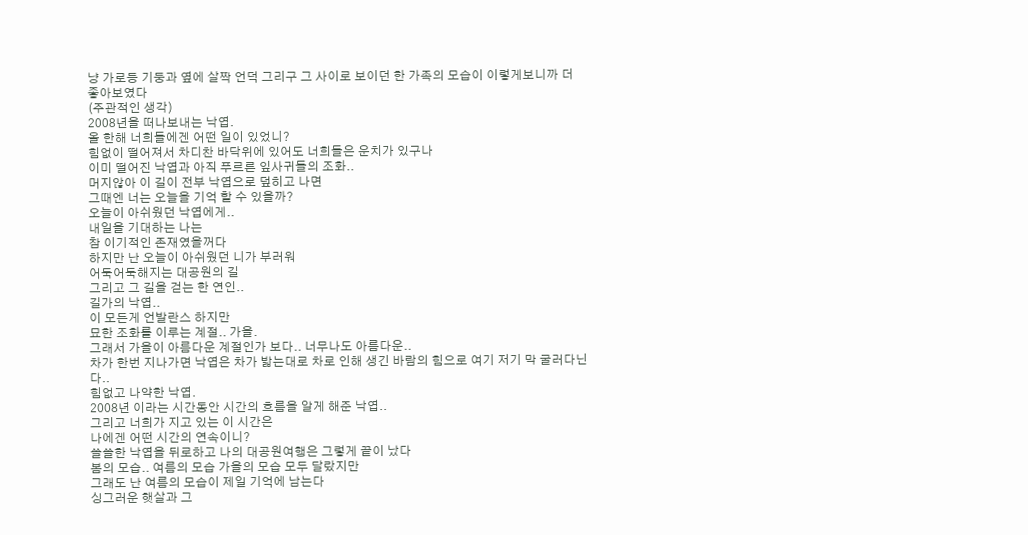냥 가로등 기둥과 옆에 살짝 언덕 그리구 그 사이로 보이던 한 가족의 모습이 이렇게보니까 더 좋아보였다
(주관적인 생각)
2008년을 떠나보내는 낙엽.
올 한해 너희들에겐 어떤 일이 있었니?
힘없이 떨어져서 차디찬 바닥위에 있어도 너희들은 운치가 있구나
이미 떨어진 낙엽과 아직 푸르른 잎사귀들의 조화..
머지않아 이 길이 전부 낙엽으로 덮히고 나면
그때엔 너는 오늘을 기억 할 수 있을까?
오늘이 아쉬웠던 낙엽에게..
내일을 기대하는 나는
참 이기적인 존재였을꺼다
하지만 난 오늘이 아쉬웠던 니가 부러워
어둑어둑해지는 대공원의 길
그리고 그 길을 걷는 한 연인..
길가의 낙엽..
이 모든게 언발란스 하지만
묘한 조화를 이루는 계절.. 가을.
그래서 가을이 아름다운 계절인가 보다.. 너무나도 아름다운..
차가 한번 지나가면 낙엽은 차가 밟는대로 차로 인해 생긴 바람의 힘으로 여기 저기 막 굴러다닌다..
힘없고 나약한 낙엽.
2008년 이라는 시간동안 시간의 흐름을 알게 해준 낙엽..
그리고 너희가 지고 있는 이 시간은
나에겐 어떤 시간의 연속이니?
쓸쓸한 낙엽을 뒤로하고 나의 대공원여행은 그렇게 끝이 났다
봄의 모습.. 여름의 모습 가을의 모습 모두 달랐지만
그래도 난 여름의 모습이 제일 기억에 남는다
싱그러운 햇살과 그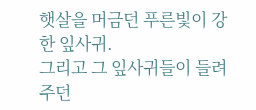햇살을 머금던 푸른빛이 강한 잎사귀.
그리고 그 잎사귀들이 들려주던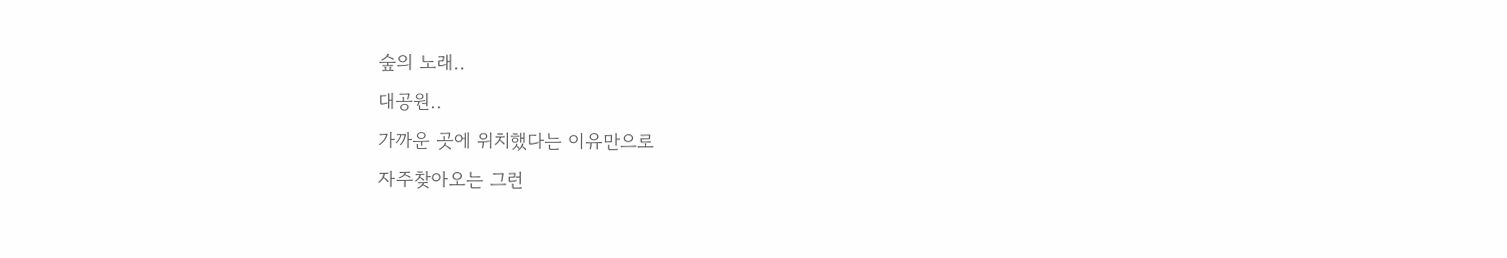숲의 노래..
대공원..
가까운 곳에 위치했다는 이유만으로
자주찾아오는 그런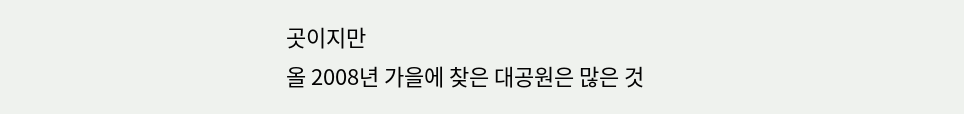곳이지만
올 2008년 가을에 찾은 대공원은 많은 것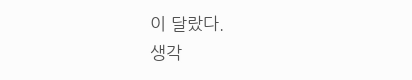이 달랐다.
생각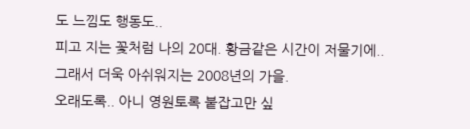도 느낌도 행동도..
피고 지는 꽃처럼 나의 20대. 황금같은 시간이 저물기에..
그래서 더욱 아쉬워지는 2008년의 가을.
오래도록.. 아니 영원토록 붙잡고만 싶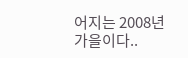어지는 2008년 가을이다..